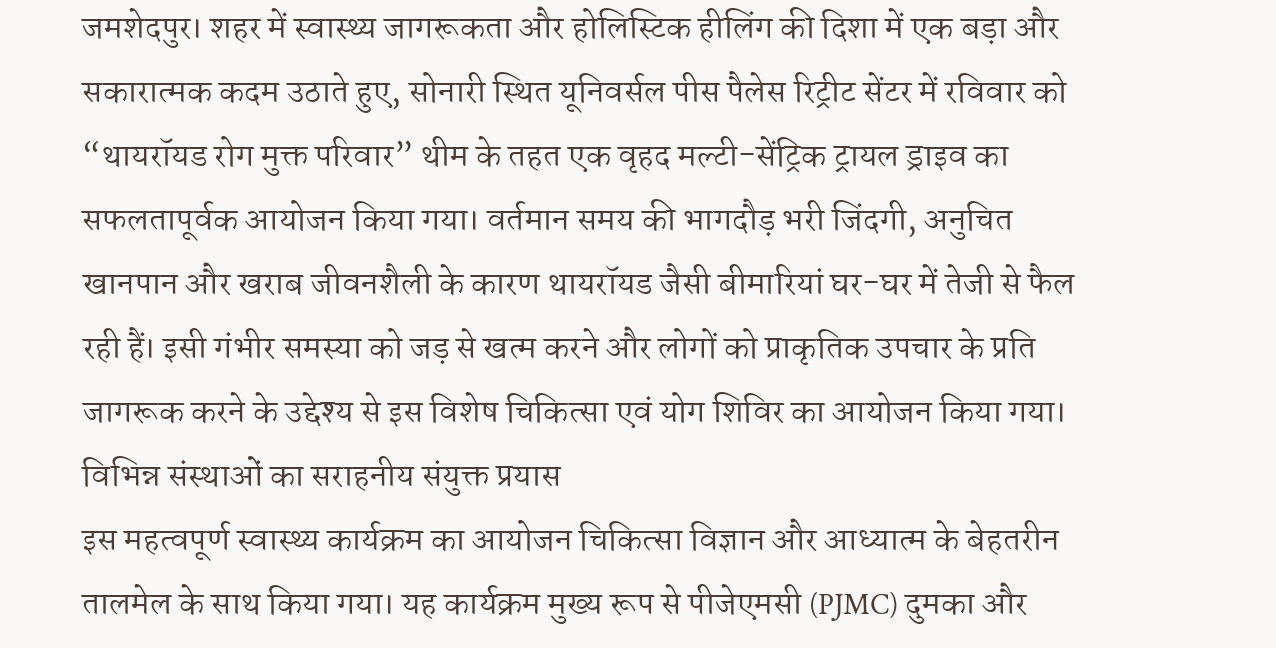जमशेदपुर। शहर में स्वास्थ्य जागरूकता और होलिस्टिक हीलिंग की दिशा में एक बड़ा और सकारात्मक कदम उठाते हुए, सोनारी स्थित यूनिवर्सल पीस पैलेस रिट्रीट सेंटर में रविवार को “थायरॉयड रोग मुक्त परिवार” थीम के तहत एक वृहद मल्टी-सेंट्रिक ट्रायल ड्राइव का सफलतापूर्वक आयोजन किया गया। वर्तमान समय की भागदौड़ भरी जिंदगी, अनुचित खानपान और खराब जीवनशैली के कारण थायरॉयड जैसी बीमारियां घर-घर में तेजी से फैल रही हैं। इसी गंभीर समस्या को जड़ से खत्म करने और लोगों को प्राकृतिक उपचार के प्रति जागरूक करने के उद्देश्य से इस विशेष चिकित्सा एवं योग शिविर का आयोजन किया गया।
विभिन्न संस्थाओं का सराहनीय संयुक्त प्रयास
इस महत्वपूर्ण स्वास्थ्य कार्यक्रम का आयोजन चिकित्सा विज्ञान और आध्यात्म के बेहतरीन तालमेल के साथ किया गया। यह कार्यक्रम मुख्य रूप से पीजेएमसी (PJMC) दुमका और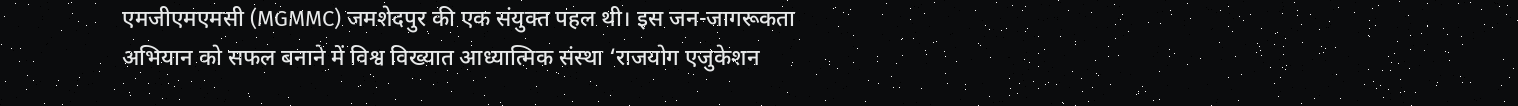एमजीएमएमसी (MGMMC) जमशेदपुर की एक संयुक्त पहल थी। इस जन-जागरूकता अभियान को सफल बनाने में विश्व विख्यात आध्यात्मिक संस्था ‘राजयोग एजुकेशन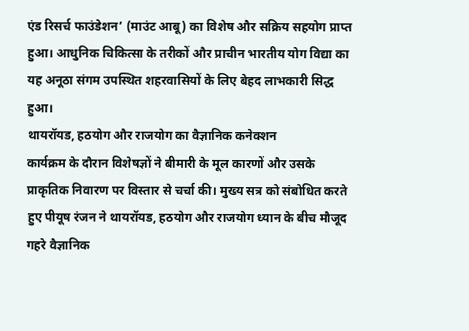एंड रिसर्च फाउंडेशन’ (माउंट आबू) का विशेष और सक्रिय सहयोग प्राप्त हुआ। आधुनिक चिकित्सा के तरीकों और प्राचीन भारतीय योग विद्या का यह अनूठा संगम उपस्थित शहरवासियों के लिए बेहद लाभकारी सिद्ध हुआ।
थायरॉयड, हठयोग और राजयोग का वैज्ञानिक कनेक्शन
कार्यक्रम के दौरान विशेषज्ञों ने बीमारी के मूल कारणों और उसके प्राकृतिक निवारण पर विस्तार से चर्चा की। मुख्य सत्र को संबोधित करते हुए पीयूष रंजन ने थायरॉयड, हठयोग और राजयोग ध्यान के बीच मौजूद गहरे वैज्ञानिक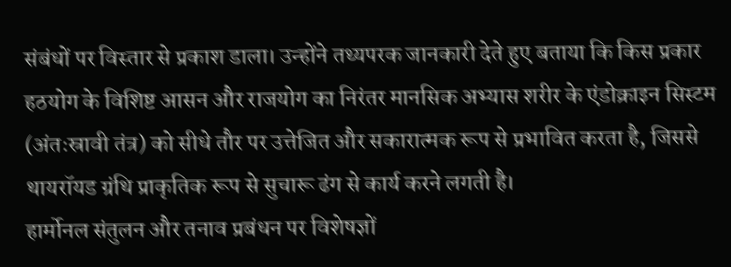संबंधों पर विस्तार से प्रकाश डाला। उन्होंने तथ्यपरक जानकारी देते हुए बताया कि किस प्रकार हठयोग के विशिष्ट आसन और राजयोग का निरंतर मानसिक अभ्यास शरीर के एंडोक्राइन सिस्टम (अंतःस्रावी तंत्र) को सीधे तौर पर उत्तेजित और सकारात्मक रूप से प्रभावित करता है, जिससे थायरॉयड ग्रंथि प्राकृतिक रूप से सुचारू ढंग से कार्य करने लगती है।
हार्मोनल संतुलन और तनाव प्रबंधन पर विशेषज्ञों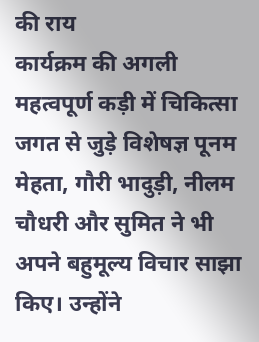की राय
कार्यक्रम की अगली महत्वपूर्ण कड़ी में चिकित्सा जगत से जुड़े विशेषज्ञ पूनम मेहता, गौरी भादुड़ी, नीलम चौधरी और सुमित ने भी अपने बहुमूल्य विचार साझा किए। उन्होंने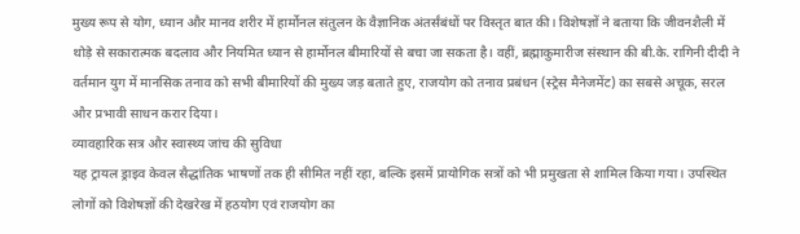मुख्य रूप से योग, ध्यान और मानव शरीर में हार्मोनल संतुलन के वैज्ञानिक अंतर्संबंधों पर विस्तृत बात की। विशेषज्ञों ने बताया कि जीवनशैली में थोड़े से सकारात्मक बदलाव और नियमित ध्यान से हार्मोनल बीमारियों से बचा जा सकता है। वहीं, ब्रह्माकुमारीज संस्थान की बी.के. रागिनी दीदी ने वर्तमान युग में मानसिक तनाव को सभी बीमारियों की मुख्य जड़ बताते हुए, राजयोग को तनाव प्रबंधन (स्ट्रेस मैनेजमेंट) का सबसे अचूक, सरल और प्रभावी साधन करार दिया।
व्यावहारिक सत्र और स्वास्थ्य जांच की सुविधा
यह ट्रायल ड्राइव केवल सैद्धांतिक भाषणों तक ही सीमित नहीं रहा, बल्कि इसमें प्रायोगिक सत्रों को भी प्रमुखता से शामिल किया गया। उपस्थित लोगों को विशेषज्ञों की देखरेख में हठयोग एवं राजयोग का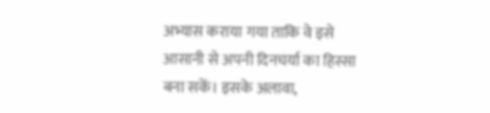अभ्यास कराया गया ताकि वे इसे आसानी से अपनी दिनचर्या का हिस्सा बना सकें। इसके अलावा,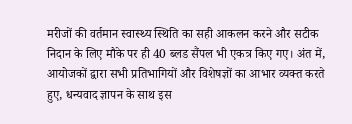मरीजों की वर्तमान स्वास्थ्य स्थिति का सही आकलन करने और सटीक निदान के लिए मौके पर ही 40 ब्लड सैंपल भी एकत्र किए गए। अंत में, आयोजकों द्वारा सभी प्रतिभागियों और विशेषज्ञों का आभार व्यक्त करते हुए, धन्यवाद ज्ञापन के साथ इस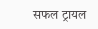सफल ट्रायल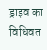ड्राइव का विधिवत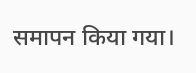समापन किया गया।